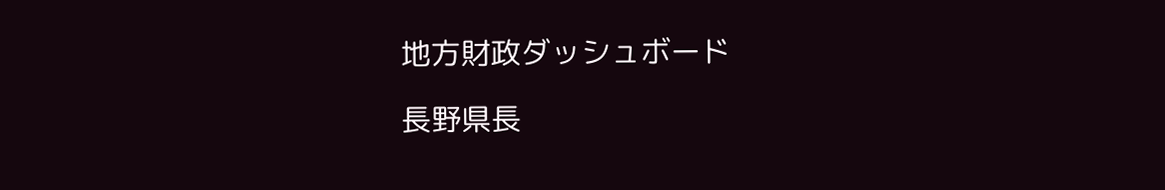地方財政ダッシュボード

長野県長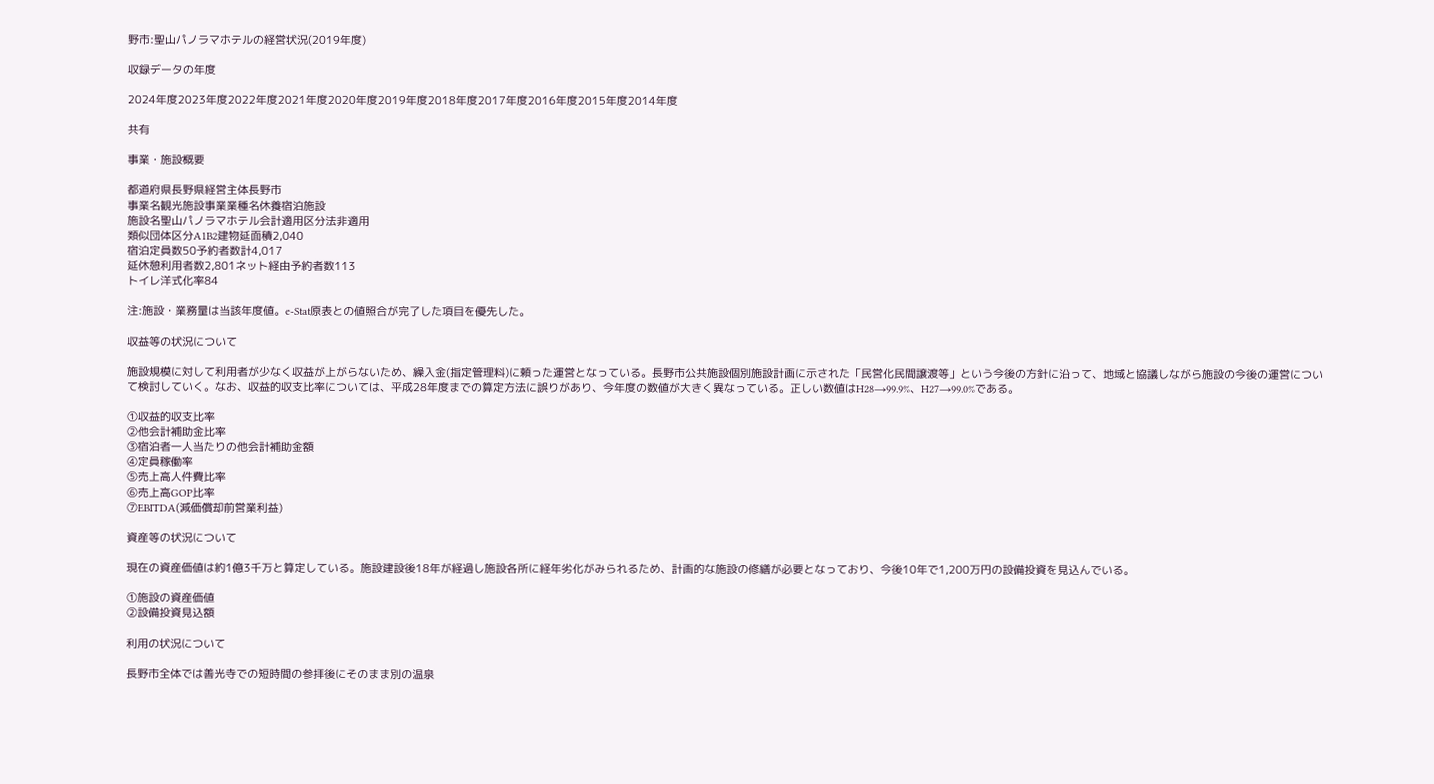野市:聖山パノラマホテルの経営状況(2019年度)

収録データの年度

2024年度2023年度2022年度2021年度2020年度2019年度2018年度2017年度2016年度2015年度2014年度

共有

事業・施設概要

都道府県長野県経営主体長野市
事業名観光施設事業業種名休養宿泊施設
施設名聖山パノラマホテル会計適用区分法非適用
類似団体区分A1B2建物延面積2,040
宿泊定員数50予約者数計4,017
延休憩利用者数2,801ネット経由予約者数113
トイレ洋式化率84

注:施設・業務量は当該年度値。e-Stat原表との値照合が完了した項目を優先した。

収益等の状況について

施設規模に対して利用者が少なく収益が上がらないため、繰入金(指定管理料)に頼った運営となっている。長野市公共施設個別施設計画に示された「民営化民間譲渡等」という今後の方針に沿って、地域と協議しながら施設の今後の運営について検討していく。なお、収益的収支比率については、平成28年度までの算定方法に誤りがあり、今年度の数値が大きく異なっている。正しい数値はH28→99.9%、H27→99.0%である。

①収益的収支比率
②他会計補助金比率
③宿泊者一人当たりの他会計補助金額
④定員稼働率
⑤売上高人件費比率
⑥売上高GOP比率
⑦EBITDA(減価償却前営業利益)

資産等の状況について

現在の資産価値は約1億3千万と算定している。施設建設後18年が経過し施設各所に経年劣化がみられるため、計画的な施設の修繕が必要となっており、今後10年で1,200万円の設備投資を見込んでいる。

①施設の資産価値
②設備投資見込額

利用の状況について

長野市全体では善光寺での短時間の参拝後にそのまま別の温泉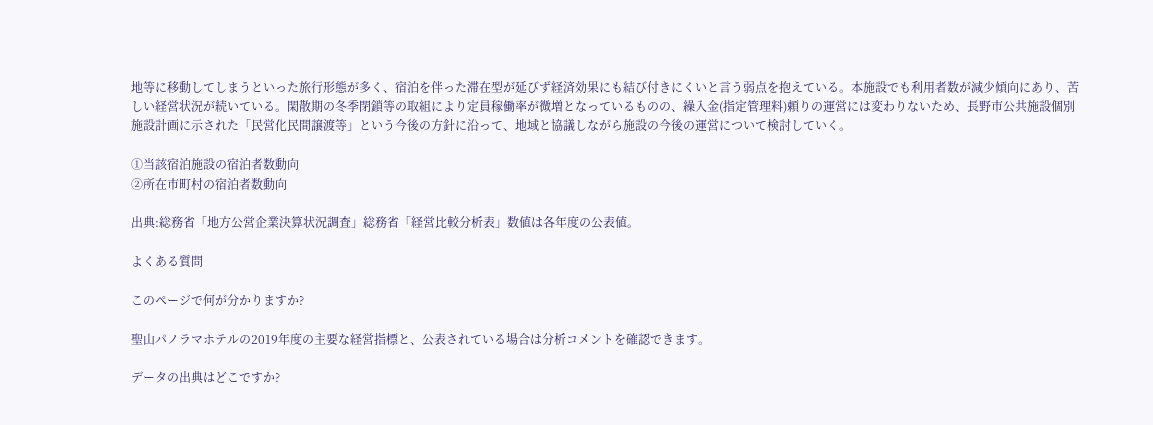地等に移動してしまうといった旅行形態が多く、宿泊を伴った滞在型が延びず経済効果にも結び付きにくいと言う弱点を抱えている。本施設でも利用者数が減少傾向にあり、苦しい経営状況が続いている。閑散期の冬季閉鎖等の取組により定員稼働率が微増となっているものの、繰入金(指定管理料)頼りの運営には変わりないため、長野市公共施設個別施設計画に示された「民営化民間譲渡等」という今後の方針に沿って、地域と協議しながら施設の今後の運営について検討していく。

①当該宿泊施設の宿泊者数動向
②所在市町村の宿泊者数動向

出典:総務省「地方公営企業決算状況調査」総務省「経営比較分析表」数値は各年度の公表値。

よくある質問

このページで何が分かりますか?

聖山パノラマホテルの2019年度の主要な経営指標と、公表されている場合は分析コメントを確認できます。

データの出典はどこですか?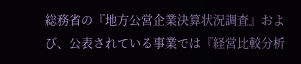総務省の『地方公営企業決算状況調査』および、公表されている事業では『経営比較分析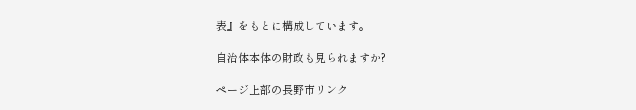表』をもとに構成しています。

自治体本体の財政も見られますか?

ページ上部の長野市リンク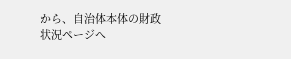から、自治体本体の財政状況ページへ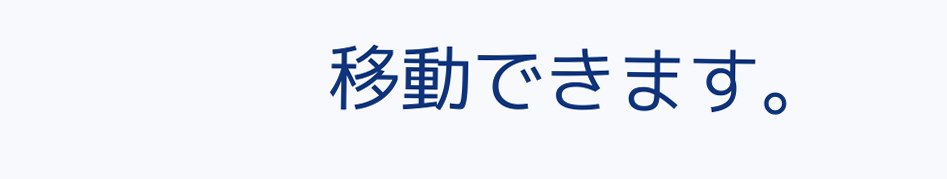移動できます。